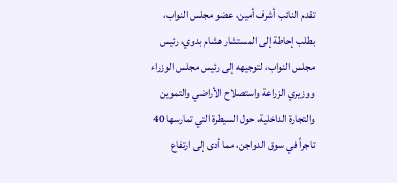تقدم النائب أشرف أمين، عضو مجلس النواب، بطلب إحاطة إلى المستشار هشام بدوي، رئيس مجلس النواب، لتوجيهه إلى رئيس مجلس الوزراء ووزيري الزراعة واستصلاح الأراضي والتموين والتجارة الداخلية، حول السيطرة التي تمارسها 40 تاجراً في سوق الدواجن، مما أدى إلى ارتفاع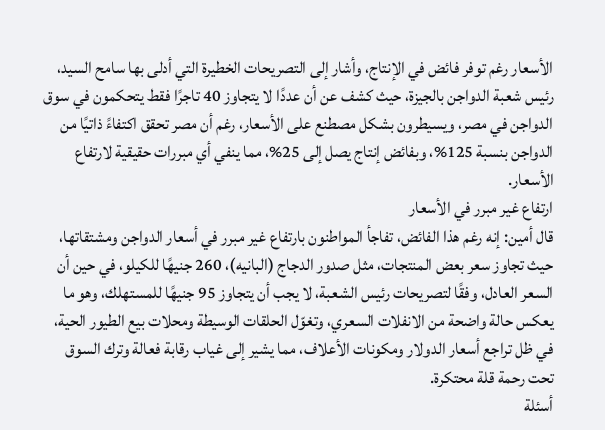الأسعار رغم توفر فائض في الإنتاج، وأشار إلى التصريحات الخطيرة التي أدلى بها سامح السيد، رئيس شعبة الدواجن بالجيزة، حيث كشف عن أن عددًا لا يتجاوز 40 تاجرًا فقط يتحكمون في سوق الدواجن في مصر، ويسيطرون بشكل مصطنع على الأسعار، رغم أن مصر تحقق اكتفاءً ذاتيًا من الدواجن بنسبة 125%، وبفائض إنتاج يصل إلى 25%، مما ينفي أي مبررات حقيقية لارتفاع الأسعار.
ارتفاع غير مبرر في الأسعار
قال أمين: إنه رغم هذا الفائض، تفاجأ المواطنون بارتفاع غير مبرر في أسعار الدواجن ومشتقاتها، حيث تجاوز سعر بعض المنتجات، مثل صدور الدجاج (البانيه)، 260 جنيهًا للكيلو، في حين أن السعر العادل، وفقًا لتصريحات رئيس الشعبة، لا يجب أن يتجاوز 95 جنيهًا للمستهلك، وهو ما يعكس حالة واضحة من الانفلات السعري، وتغوّل الحلقات الوسيطة ومحلات بيع الطيور الحية، في ظل تراجع أسعار الدولار ومكونات الأعلاف، مما يشير إلى غياب رقابة فعالة وترك السوق تحت رحمة قلة محتكرة.
أسئلة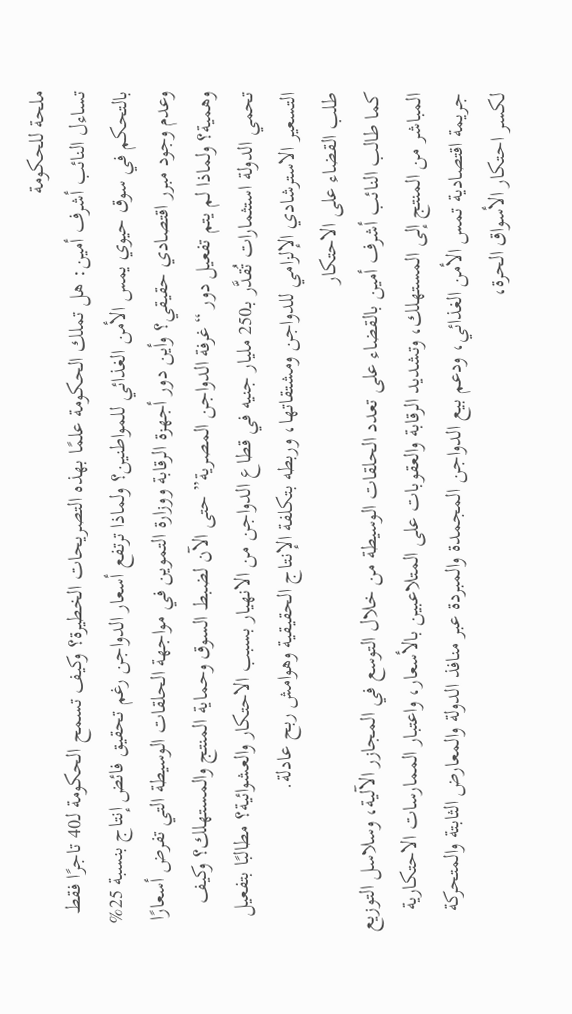ملحة للحكومة
تساءل النائب أشرف أمين: هل تملك الحكومة علمًا بهذه التصريحات الخطيرة؟ وكيف تسمح الحكومة لـ40 تاجرًا فقط بالتحكم في سوق حيوي يمس الأمن الغذائي للمواطنين؟ ولماذا ترتفع أسعار الدواجن رغم تحقيق فائض إنتاج بنسبة 25% وعدم وجود مبرر اقتصادي حقيقي؟ وأين دور أجهزة الرقابة ووزارة التموين في مواجهة الحلقات الوسيطة التي تفرض أسعارًا وهمية؟ ولماذا لم يتم تفعيل دور “غرفة الدواجن المصرية” حتى الآن لضبط السوق وحماية المنتج والمستهلك؟ وكيف تحمي الدولة استثمارات تُقدَّر بـ250 مليار جنيه في قطاع الدواجن من الانهيار بسبب الاحتكار والعشوائية؟ مطالبًا بتفعيل التسعير الاسترشادي الإلزامي للدواجن ومشتقاتها، وربطه بتكلفة الإنتاج الحقيقية وهوامش ربح عادلة.
طلب القضاء على الاحتكار
كما طالب النائب أشرف أمين بالقضاء على تعدد الحلقات الوسيطة من خلال التوسع في المجازر الآلية، وسلاسل التوزيع المباشر من المنتج إلى المستهلك، وتشديد الرقابة والعقوبات على المتلاعبين بالأسعار، واعتبار الممارسات الاحتكارية جريمة اقتصادية تمس الأمن الغذائي، ودعم بيع الدواجن المجمدة والمبردة عبر منافذ الدولة والمعارض الثابتة والمتحركة لكسر احتكار الأسواق الحرة،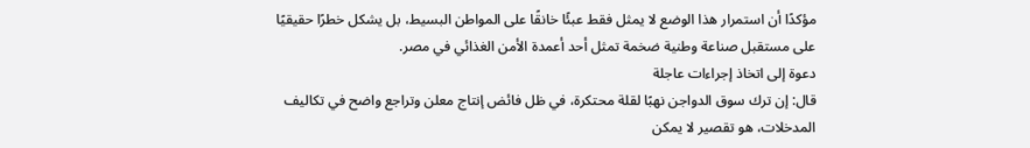مؤكدًا أن استمرار هذا الوضع لا يمثل فقط عبئًا خانقًا على المواطن البسيط، بل يشكل خطرًا حقيقيًا على مستقبل صناعة وطنية ضخمة تمثل أحد أعمدة الأمن الغذائي في مصر.
دعوة إلى اتخاذ إجراءات عاجلة
قال: إن ترك سوق الدواجن نهبًا لقلة محتكرة، في ظل فائض إنتاج معلن وتراجع واضح في تكاليف المدخلات، هو تقصير لا يمكن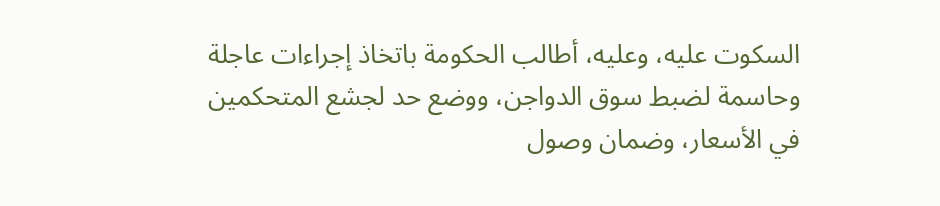السكوت عليه، وعليه، أطالب الحكومة باتخاذ إجراءات عاجلة وحاسمة لضبط سوق الدواجن، ووضع حد لجشع المتحكمين في الأسعار، وضمان وصول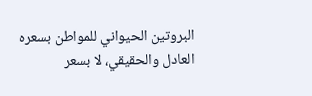البروتين الحيواني للمواطن بسعره العادل والحقيقي، لا بسعر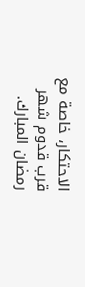الاحتكار، خاصة مع قرب قدوم شهر رمضان المبارك.